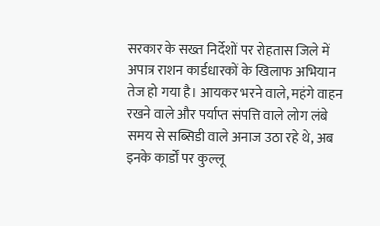सरकार के सख्त निर्देशों पर रोहतास जिले में अपात्र राशन कार्डधारकों के खिलाफ अभियान तेज हो गया है। आयकर भरने वाले, महंगे वाहन रखने वाले और पर्याप्त संपत्ति वाले लोग लंबे समय से सब्सिडी वाले अनाज उठा रहे थे, अब इनके कार्डों पर कुल्लू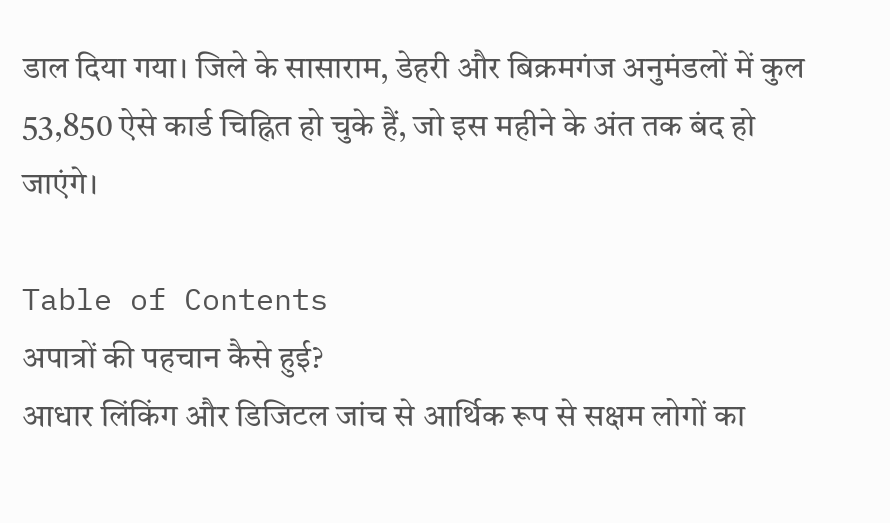डाल दिया गया। जिले के सासाराम, डेहरी और बिक्रमगंज अनुमंडलों में कुल 53,850 ऐसे कार्ड चिह्नित हो चुके हैं, जो इस महीने के अंत तक बंद हो जाएंगे।

Table of Contents
अपात्रों की पहचान कैसे हुई?
आधार लिंकिंग और डिजिटल जांच से आर्थिक रूप से सक्षम लोगों का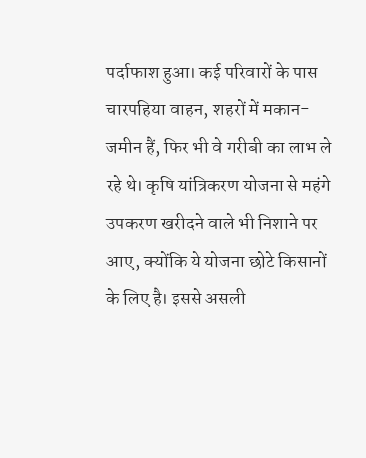पर्दाफाश हुआ। कई परिवारों के पास चारपहिया वाहन, शहरों में मकान-जमीन हैं, फिर भी वे गरीबी का लाभ ले रहे थे। कृषि यांत्रिकरण योजना से महंगे उपकरण खरीदने वाले भी निशाने पर आए, क्योंकि ये योजना छोटे किसानों के लिए है। इससे असली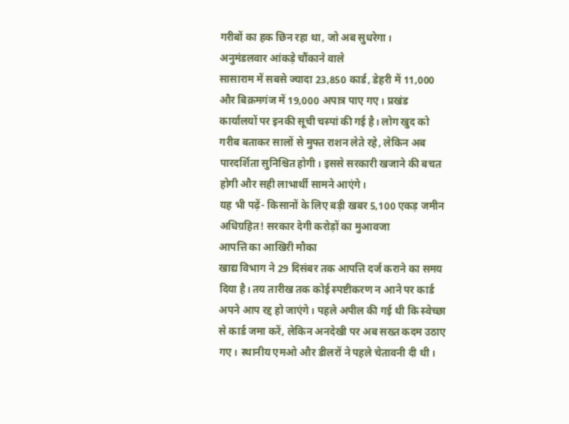गरीबों का हक छिन रहा था, जो अब सुधरेगा।
अनुमंडलवार आंकड़े चौंकाने वाले
सासाराम में सबसे ज्यादा 23,850 कार्ड, डेहरी में 11,000 और बिक्रमगंज में 19,000 अपात्र पाए गए। प्रखंड कार्यालयों पर इनकी सूची चस्पां की गई है। लोग खुद को गरीब बताकर सालों से मुफ्त राशन लेते रहे, लेकिन अब पारदर्शिता सुनिश्चित होगी। इससे सरकारी खजाने की बचत होगी और सही लाभार्थी सामने आएंगे।
यह भी पढ़ें- किसानों के लिए बड़ी खबर 5,100 एकड़ जमीन अधिग्रहित! सरकार देगी करोड़ों का मुआवजा
आपत्ति का आखिरी मौका
खाद्य विभाग ने 29 दिसंबर तक आपत्ति दर्ज कराने का समय दिया है। तय तारीख तक कोई स्पष्टीकरण न आने पर कार्ड अपने आप रद्द हो जाएंगे। पहले अपील की गई थी कि स्वेच्छा से कार्ड जमा करें, लेकिन अनदेखी पर अब सख्त कदम उठाए गए। स्थानीय एमओ और डीलरों ने पहले चेतावनी दी थी।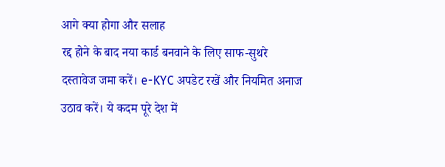आगे क्या होगा और सलाह
रद्द होने के बाद नया कार्ड बनवाने के लिए साफ-सुथरे दस्तावेज जमा करें। e-KYC अपडेट रखें और नियमित अनाज उठाव करें। ये कदम पूरे देश में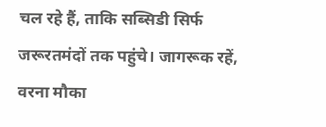चल रहे हैं, ताकि सब्सिडी सिर्फ जरूरतमंदों तक पहुंचे। जागरूक रहें, वरना मौका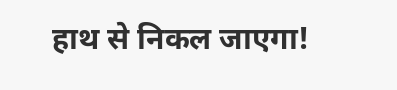हाथ से निकल जाएगा!